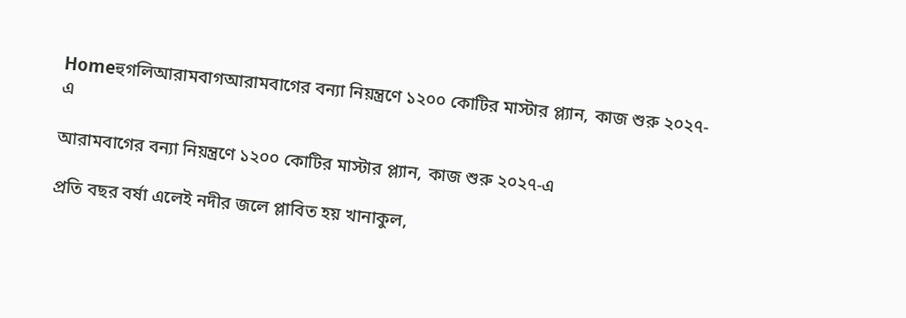Homeহুগলিআরামবাগআরামবাগের বন্যা নিয়ন্ত্রণে ১২০০ কোটির মাস্টার প্ল্যান, কাজ শুরু ২০২৭-এ

আরামবাগের বন্যা নিয়ন্ত্রণে ১২০০ কোটির মাস্টার প্ল্যান, কাজ শুরু ২০২৭-এ

প্রতি বছর বর্ষা এলেই নদীর জলে প্লাবিত হয় খানাকুল,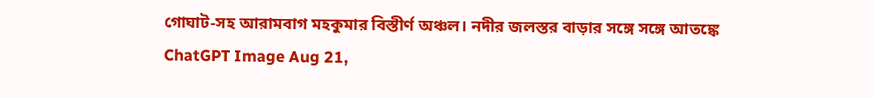গোঘাট-সহ আরামবাগ মহকুমার বিস্তীর্ণ অঞ্চল। নদীর জলস্তর বাড়ার সঙ্গে সঙ্গে আতঙ্কে
ChatGPT Image Aug 21,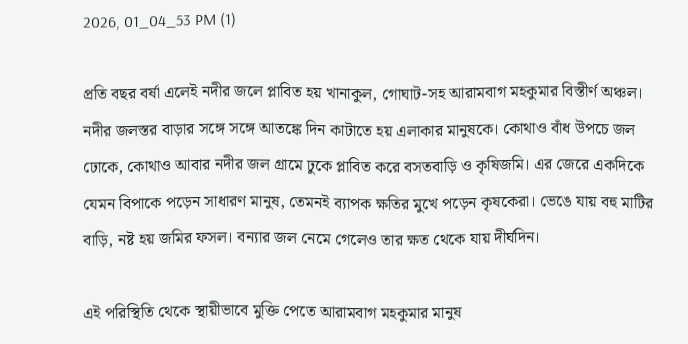2026, 01_04_53 PM (1)

প্রতি বছর বর্ষা এলেই নদীর জলে প্লাবিত হয় খানাকুল, গোঘাট-সহ আরামবাগ মহকুমার বিস্তীর্ণ অঞ্চল। নদীর জলস্তর বাড়ার সঙ্গে সঙ্গে আতঙ্কে দিন কাটাতে হয় এলাকার মানুষকে। কোথাও বাঁধ উপচে জল ঢোকে, কোথাও আবার নদীর জল গ্রামে ঢুকে প্লাবিত করে বসতবাড়ি ও কৃষিজমি। এর জেরে একদিকে যেমন বিপাকে পড়েন সাধারণ মানুষ, তেমনই ব্যাপক ক্ষতির মুখে পড়েন কৃষকেরা। ভেঙে যায় বহু মাটির বাড়ি, নষ্ট হয় জমির ফসল। বন্যার জল নেমে গেলেও তার ক্ষত থেকে যায় দীর্ঘদিন।

এই পরিস্থিতি থেকে স্থায়ীভাবে মুক্তি পেতে আরামবাগ মহকুমার মানুষ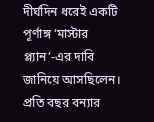দীর্ঘদিন ধরেই একটি পূর্ণাঙ্গ ‘মাস্টার প্ল্যান’-এর দাবি জানিয়ে আসছিলেন। প্রতি বছর বন্যার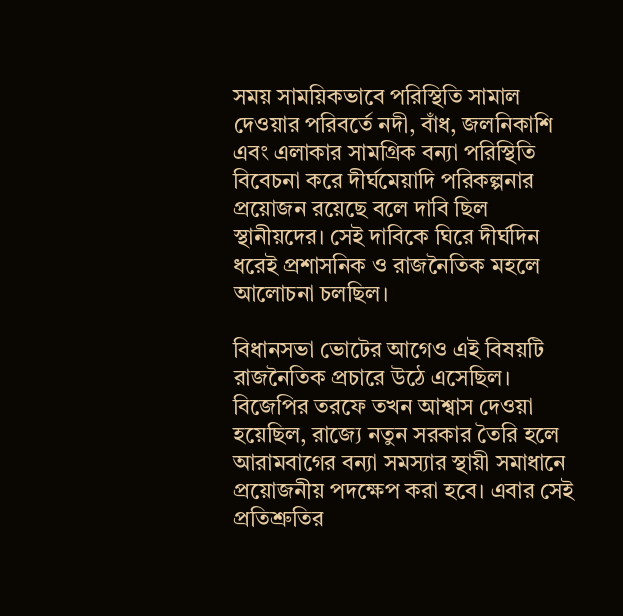সময় সাময়িকভাবে পরিস্থিতি সামাল দেওয়ার পরিবর্তে নদী, বাঁধ, জলনিকাশি এবং এলাকার সামগ্রিক বন্যা পরিস্থিতি বিবেচনা করে দীর্ঘমেয়াদি পরিকল্পনার প্রয়োজন রয়েছে বলে দাবি ছিল স্থানীয়দের। সেই দাবিকে ঘিরে দীর্ঘদিন ধরেই প্রশাসনিক ও রাজনৈতিক মহলে আলোচনা চলছিল।

বিধানসভা ভোটের আগেও এই বিষয়টি রাজনৈতিক প্রচারে উঠে এসেছিল। বিজেপির তরফে তখন আশ্বাস দেওয়া হয়েছিল, রাজ্যে নতুন সরকার তৈরি হলে আরামবাগের বন্যা সমস্যার স্থায়ী সমাধানে প্রয়োজনীয় পদক্ষেপ করা হবে। এবার সেই প্রতিশ্রুতির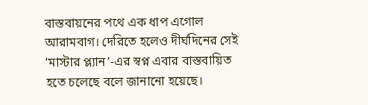বাস্তবায়নের পথে এক ধাপ এগোল আরামবাগ। দেরিতে হলেও দীর্ঘদিনের সেই ‘মাস্টার প্ল্যান’-এর স্বপ্ন এবার বাস্তবায়িত হতে চলেছে বলে জানানো হয়েছে।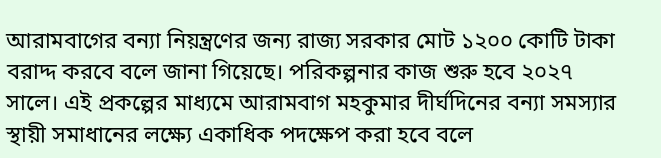আরামবাগের বন্যা নিয়ন্ত্রণের জন্য রাজ্য সরকার মোট ১২০০ কোটি টাকা বরাদ্দ করবে বলে জানা গিয়েছে। পরিকল্পনার কাজ শুরু হবে ২০২৭ সালে। এই প্রকল্পের মাধ্যমে আরামবাগ মহকুমার দীর্ঘদিনের বন্যা সমস্যার স্থায়ী সমাধানের লক্ষ্যে একাধিক পদক্ষেপ করা হবে বলে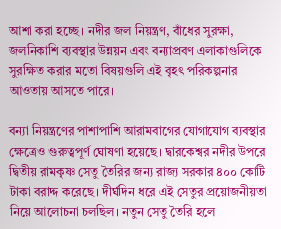আশা করা হচ্ছে। নদীর জল নিয়ন্ত্রণ, বাঁধের সুরক্ষা, জলনিকাশি ব্যবস্থার উন্নয়ন এবং বন্যাপ্রবণ এলাকাগুলিকে সুরক্ষিত করার মতো বিষয়গুলি এই বৃহৎ পরিকল্পনার আওতায় আসতে পারে।

বন্যা নিয়ন্ত্রণের পাশাপাশি আরামবাগের যোগাযোগ ব্যবস্থার ক্ষেত্রেও গুরুত্বপূর্ণ ঘোষণা হয়েছে। দ্বারকেশ্বর নদীর উপরে দ্বিতীয় রামকৃষ্ণ সেতু তৈরির জন্য রাজ্য সরকার ৪০০ কোটি টাকা বরাদ্দ করেছে। দীর্ঘদিন ধরে এই সেতুর প্রয়োজনীয়তা নিয়ে আলোচনা চলছিল। নতুন সেতু তৈরি হলে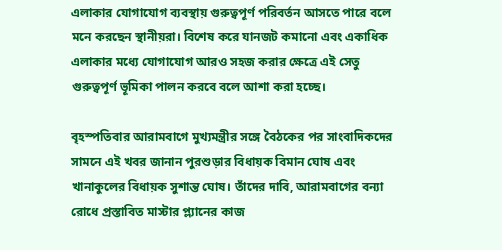এলাকার যোগাযোগ ব্যবস্থায় গুরুত্বপূর্ণ পরিবর্তন আসতে পারে বলে মনে করছেন স্থানীয়রা। বিশেষ করে যানজট কমানো এবং একাধিক এলাকার মধ্যে যোগাযোগ আরও সহজ করার ক্ষেত্রে এই সেতু গুরুত্বপূর্ণ ভূমিকা পালন করবে বলে আশা করা হচ্ছে।

বৃহস্পতিবার আরামবাগে মুখ্যমন্ত্রীর সঙ্গে বৈঠকের পর সাংবাদিকদের সামনে এই খবর জানান পুরশুড়ার বিধায়ক বিমান ঘোষ এবং খানাকুলের বিধায়ক সুশান্ত ঘোষ। তাঁদের দাবি, আরামবাগের বন্যা রোধে প্রস্তাবিত মাস্টার প্ল্যানের কাজ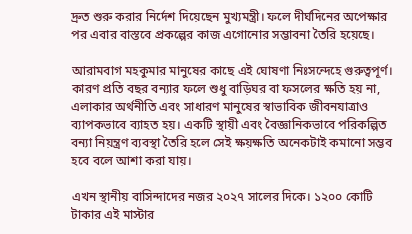দ্রুত শুরু করার নির্দেশ দিয়েছেন মুখ্যমন্ত্রী। ফলে দীর্ঘদিনের অপেক্ষার পর এবার বাস্তবে প্রকল্পের কাজ এগোনোর সম্ভাবনা তৈরি হয়েছে।

আরামবাগ মহকুমার মানুষের কাছে এই ঘোষণা নিঃসন্দেহে গুরুত্বপূর্ণ। কারণ প্রতি বছর বন্যার ফলে শুধু বাড়িঘর বা ফসলের ক্ষতি হয় না, এলাকার অর্থনীতি এবং সাধারণ মানুষের স্বাভাবিক জীবনযাত্রাও ব্যাপকভাবে ব্যাহত হয়। একটি স্থায়ী এবং বৈজ্ঞানিকভাবে পরিকল্পিত বন্যা নিয়ন্ত্রণ ব্যবস্থা তৈরি হলে সেই ক্ষয়ক্ষতি অনেকটাই কমানো সম্ভব হবে বলে আশা করা যায়।

এখন স্থানীয় বাসিন্দাদের নজর ২০২৭ সালের দিকে। ১২০০ কোটি টাকার এই মাস্টার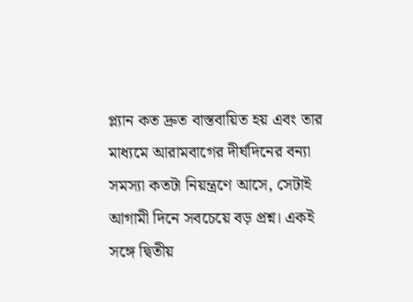প্ল্যান কত দ্রুত বাস্তবায়িত হয় এবং তার মাধ্যমে আরামবাগের দীর্ঘদিনের বন্যা সমস্যা কতটা নিয়ন্ত্রণে আসে, সেটাই আগামী দিনে সবচেয়ে বড় প্রশ্ন। একই সঙ্গে দ্বিতীয়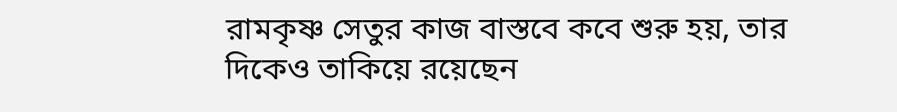রামকৃষ্ণ সেতুর কাজ বাস্তবে কবে শুরু হয়, তার দিকেও তাকিয়ে রয়েছেন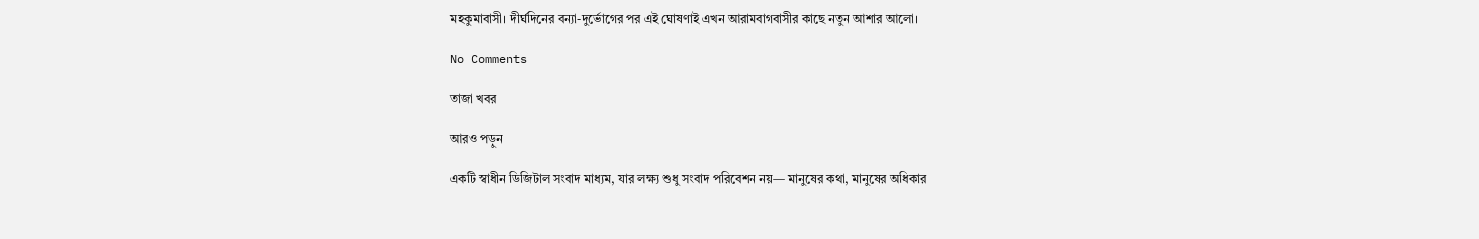মহকুমাবাসী। দীর্ঘদিনের বন্যা-দুর্ভোগের পর এই ঘোষণাই এখন আরামবাগবাসীর কাছে নতুন আশার আলো।

No Comments

তাজা খবর

আরও পড়ুন

একটি স্বাধীন ডিজিটাল সংবাদ মাধ্যম, যার লক্ষ্য শুধু সংবাদ পরিবেশন নয়— মানুষের কথা, মানুষের অধিকার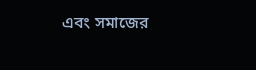এবং সমাজের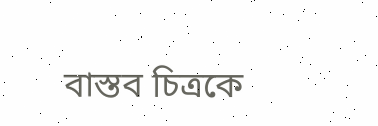বাস্তব চিত্রকে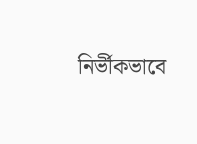নির্ভীকভাবে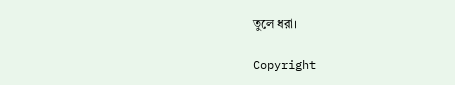তুলে ধরা।

Copyright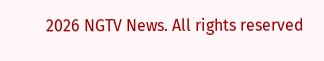2026 NGTV News. All rights reserved